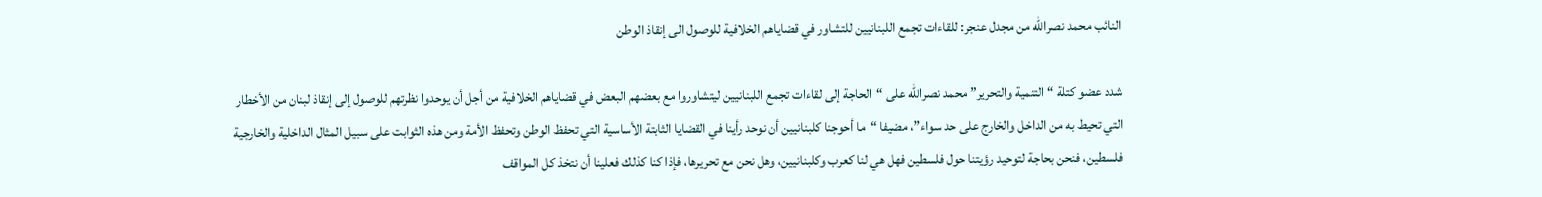النائب محمد نصرالله من مجدل عنجر: للقاءات تجمع اللبنانيين للتشاور في قضاياهم الخلافية للوصول الى إنقاذ الوطن

شدد عضو كتلة “التنمية والتحرير” محمد نصرالله على “الحاجة إلى لقاءات تجمع اللبنانيين ليتشاوروا مع بعضهم البعض في قضاياهم الخلافية من أجل أن يوحدوا نظرتهم للوصول إلى إنقاذ لبنان من الأخطار التي تحيط به من الداخل والخارج على حد سواء”، مضيفا “ما أحوجنا كلبنانيين أن نوحد رأينا في القضايا الثابتة الأساسية التي تحفظ الوطن وتحفظ الأمة ومن هذه الثوابت على سبيل المثال الداخلية والخارجية فلسطين، فنحن بحاجة لتوحيد رؤيتنا حول فلسطين فهل هي لنا كعرب وكلبنانيين، وهل نحن مع تحريرها، فإذا كنا كذلك فعلينا أن نتخذ كل المواقف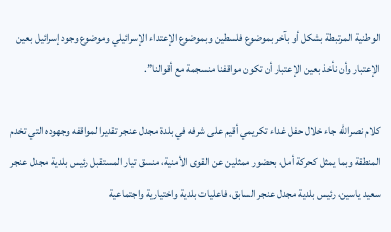الوطنية المرتبطة بشكل أو بآخر بموضوع فلسطين وبموضوع الإعتداء الإسرائيلي وموضوع وجود إسرائيل بعين الإعتبار وأن نأخذ بعين الإعتبار أن تكون مواقفنا منسجمة مع أقوالنا”.

كلام نصرالله جاء خلال حفل غداء تكريمي أقيم على شرفه في بلدة مجدل عنجر تقديرا لمواقفه وجهوده التي تخدم المنطقة وبما يمثل كحركة أمل، بحضور ممثلين عن القوى الأمنية، منسق تيار المستقبل رئيس بلدية مجدل عنجر سعيد ياسين، رئيس بلدية مجدل عنجر السابق، فاعليات بلدية واختيارية واجتماعية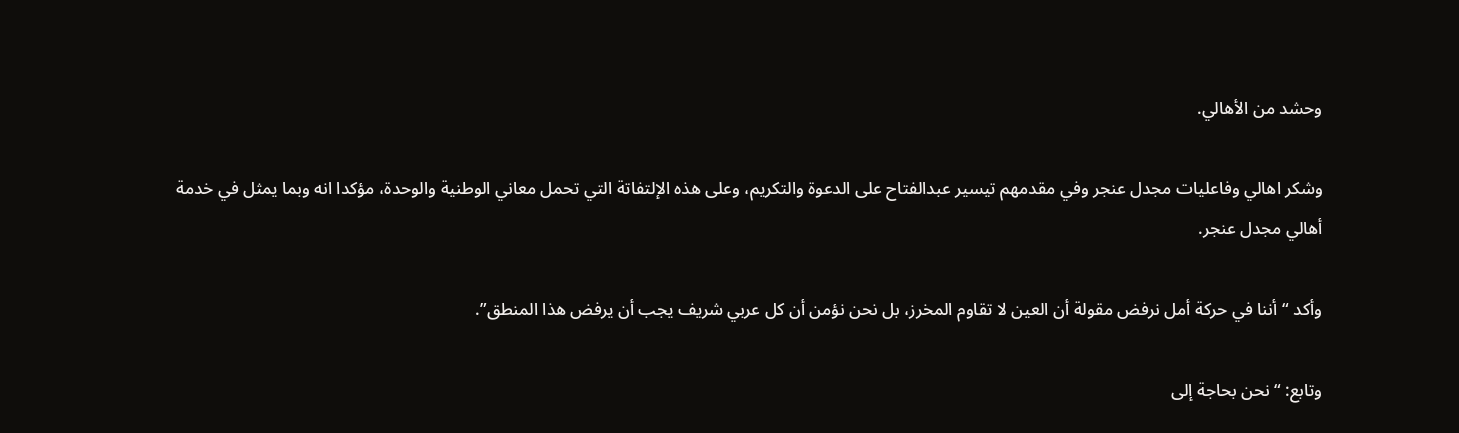وحشد من الأهالي.

وشكر اهالي وفاعليات مجدل عنجر وفي مقدمهم تيسير عبدالفتاح على الدعوة والتكريم، وعلى هذه الإلتفاتة التي تحمل معاني الوطنية والوحدة، مؤكدا انه وبما يمثل في خدمة أهالي مجدل عنجر.

وأكد “أننا في حركة أمل نرفض مقولة أن العين لا تقاوم المخرز، بل نحن نؤمن أن كل عربي شريف يجب أن يرفض هذا المنطق”.

وتابع: “نحن بحاجة إلى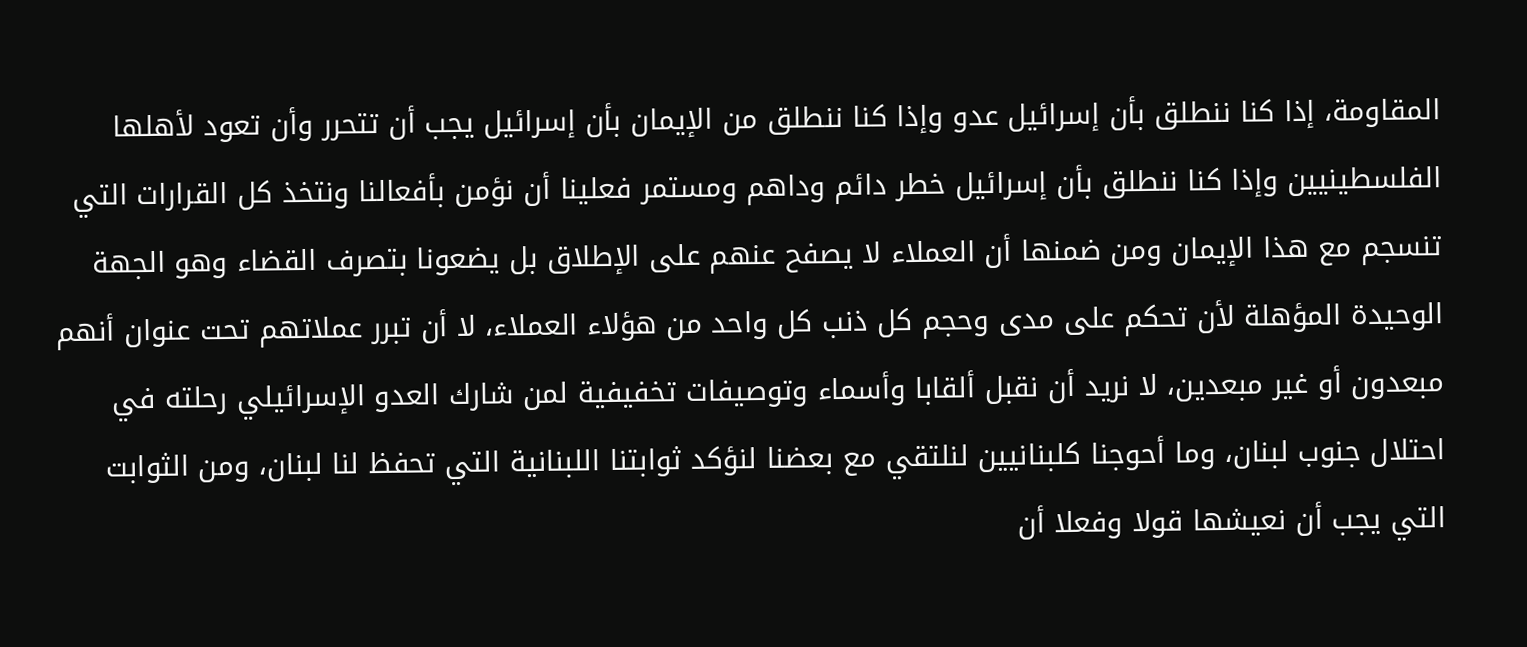المقاومة، إذا كنا ننطلق بأن إسرائيل عدو وإذا كنا ننطلق من الإيمان بأن إسرائيل يجب أن تتحرر وأن تعود لأهلها الفلسطينيين وإذا كنا ننطلق بأن إسرائيل خطر دائم وداهم ومستمر فعلينا أن نؤمن بأفعالنا ونتخذ كل القرارات التي تنسجم مع هذا الإيمان ومن ضمنها أن العملاء لا يصفح عنهم على الإطلاق بل يضعونا بتصرف القضاء وهو الجهة الوحيدة المؤهلة لأن تحكم على مدى وحجم كل ذنب كل واحد من هؤلاء العملاء، لا أن تبرر عملاتهم تحت عنوان أنهم مبعدون أو غير مبعدين، لا نريد أن نقبل ألقابا وأسماء وتوصيفات تخفيفية لمن شارك العدو الإسرائيلي رحلته في احتلال جنوب لبنان، وما أحوجنا كلبنانيين لنلتقي مع بعضنا لنؤكد ثوابتنا اللبنانية التي تحفظ لنا لبنان، ومن الثوابت التي يجب أن نعيشها قولا وفعلا أن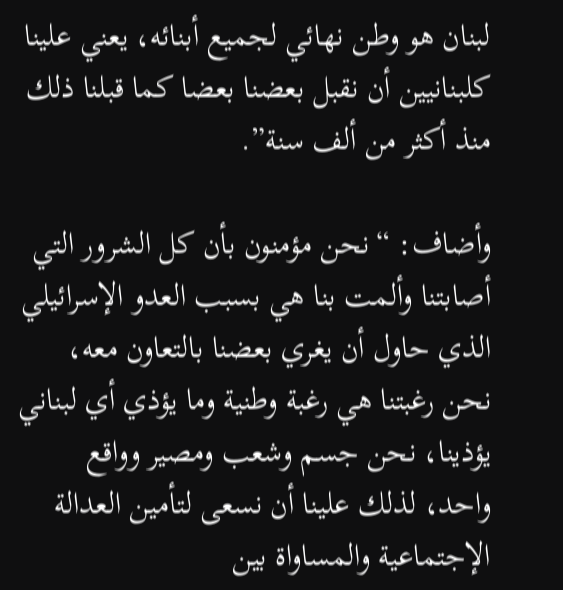لبنان هو وطن نهائي لجميع أبنائه، يعني علينا كلبنانيين أن نقبل بعضنا بعضا كما قبلنا ذلك منذ أكثر من ألف سنة”.

وأضاف: “نحن مؤمنون بأن كل الشرور التي أصابتنا وألمت بنا هي بسبب العدو الإسرائيلي الذي حاول أن يغري بعضنا بالتعاون معه، نحن رغبتنا هي رغبة وطنية وما يؤذي أي لبناني يؤذينا، نحن جسم وشعب ومصير وواقع واحد، لذلك علينا أن نسعى لتأمين العدالة الإجتماعية والمساواة بين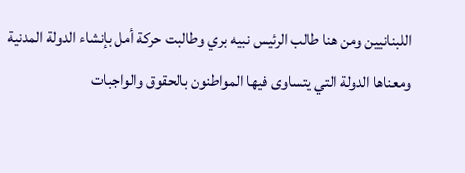اللبنانيين ومن هنا طالب الرئيس نبيه بري وطالبت حركة أمل بإنشاء الدولة المدنية ومعناها الدولة التي يتساوى فيها المواطنون بالحقوق والواجبات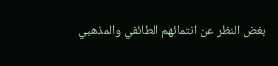بغض النظر عن انتمائهم الطائفي والمذهبي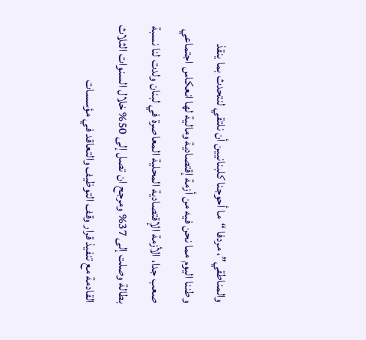والمناطقي”، مردفا “ما أحوجنا كلبنانيين أن نلتقي لنتحدث بما ينقذ وطننا اليوم مما نحن فيه من أزمة إقتصادية ومالية لها انعكاس اجتماعي صعب جدا، الأزمة الإقتصادية المحلية المعاصرة في لبنان ولدت لنا نسبة بطالة وصلت إلى 37% ومرجح ان تصل إلى 50% خلال السنوات الثلاث القادمة مع تنفيذ قرار وقف التوظيف والتعاقد في مؤسسات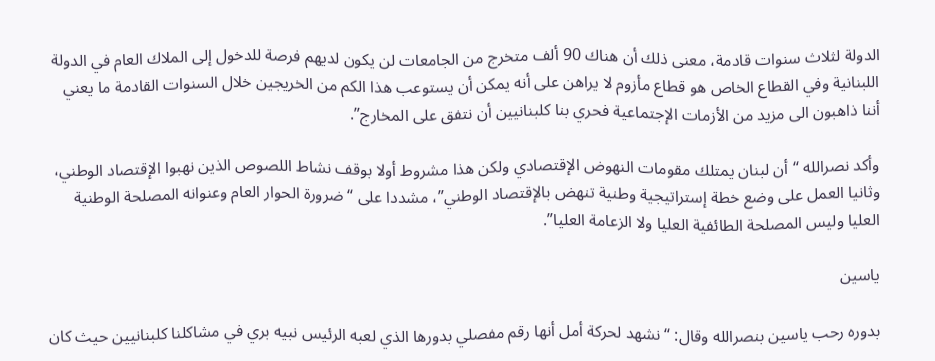الدولة لثلاث سنوات قادمة، معنى ذلك أن هناك 90 ألف متخرج من الجامعات لن يكون لديهم فرصة للدخول إلى الملاك العام في الدولة اللبنانية وفي القطاع الخاص هو قطاع مأزوم لا يراهن على أنه يمكن أن يستوعب هذا الكم من الخريجين خلال السنوات القادمة ما يعني أننا ذاهبون الى مزيد من الأزمات الإجتماعية فحري بنا كلبنانيين أن نتفق على المخارج”.

وأكد نصرالله “أن لبنان يمتلك مقومات النهوض الإقتصادي ولكن هذا مشروط أولا بوقف نشاط اللصوص الذين نهبوا الإقتصاد الوطني، وثانيا العمل على وضع خطة إستراتيجية وطنية تنهض بالإقتصاد الوطني”، مشددا على “ضرورة الحوار العام وعنوانه المصلحة الوطنية العليا وليس المصلحة الطائفية العليا ولا الزعامة العليا”.

ياسين

بدوره رحب ياسين بنصرالله وقال: “نشهد لحركة أمل أنها رقم مفصلي بدورها الذي لعبه الرئيس نبيه بري في مشاكلنا كلبنانيين حيث كان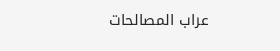عراب المصالحات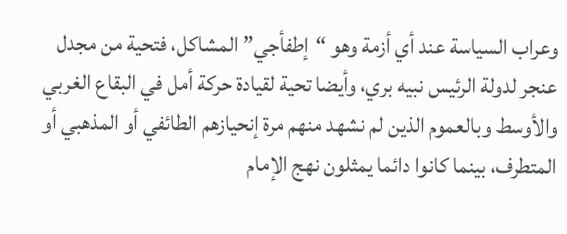وعراب السياسة عند أي أزمة وهو “إطفأجي” المشاكل، فتحية من مجدل عنجر لدولة الرئيس نبيه بري، وأيضا تحية لقيادة حركة أمل في البقاع الغربي والأوسط وبالعموم الذين لم نشهد منهم مرة إنحيازهم الطائفي أو المذهبي أو المتطرف، بينما كانوا دائما يمثلون نهج الإمام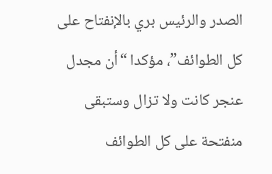الصدر والرئيس بري بالإنفتاح على كل الطوائف”، مؤكدا “أن مجدل عنجر كانت ولا تزال وستبقى منفتحة على كل الطوائف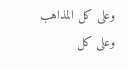وعلى كل المذاهب وعلى كل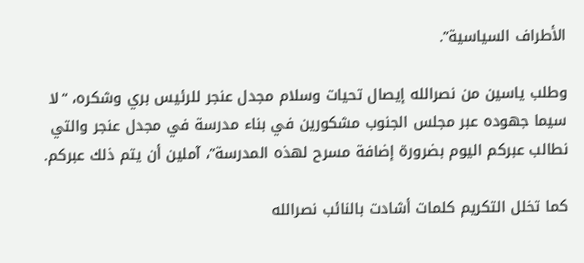الأطراف السياسية”.

وطلب ياسين من نصرالله إيصال تحيات وسلام مجدل عنجر للرئيس بري وشكره، “لا سيما جهوده عبر مجلس الجنوب مشكورين في بناء مدرسة في مجدل عنجر والتي نطالب عبركم اليوم بضرورة إضافة مسرح لهذه المدرسة”، آملين أن يتم ذلك عبركم.

كما تخلل التكريم كلمات أشادت بالنائب نصرالله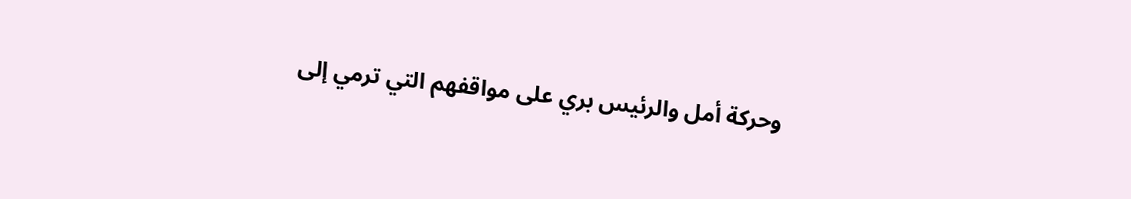وحركة أمل والرئيس بري على مواقفهم التي ترمي إلى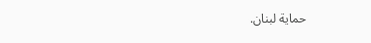حماية لبنان.